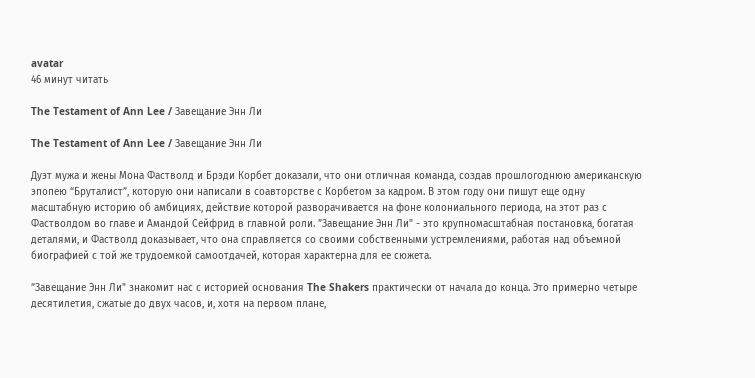avatar
46 минут читать

The Testament of Ann Lee / Завещание Энн Ли

The Testament of Ann Lee / Завещание Энн Ли

Дуэт мужа и жены Мона Фастволд и Брэди Корбет доказали, что они отличная команда, создав прошлогоднюю американскую эпопею “Бруталист”, которую они написали в соавторстве с Корбетом за кадром. В этом году они пишут еще одну масштабную историю об амбициях, действие которой разворачивается на фоне колониального периода, на этот раз с Фастволдом во главе и Амандой Сейфрид в главной роли. ”Завещание Энн Ли" - это крупномасштабная постановка, богатая деталями, и Фастволд доказывает, что она справляется со своими собственными устремлениями, работая над объемной биографией с той же трудоемкой самоотдачей, которая характерна для ее сюжета.

”Завещание Энн Ли" знакомит нас с историей основания The Shakers практически от начала до конца. Это примерно четыре десятилетия, сжатые до двух часов, и, хотя на первом плане,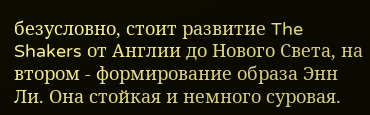безусловно, стоит развитие The Shakers от Англии до Нового Света, на втором - формирование образа Энн Ли. Она стойкая и немного суровая.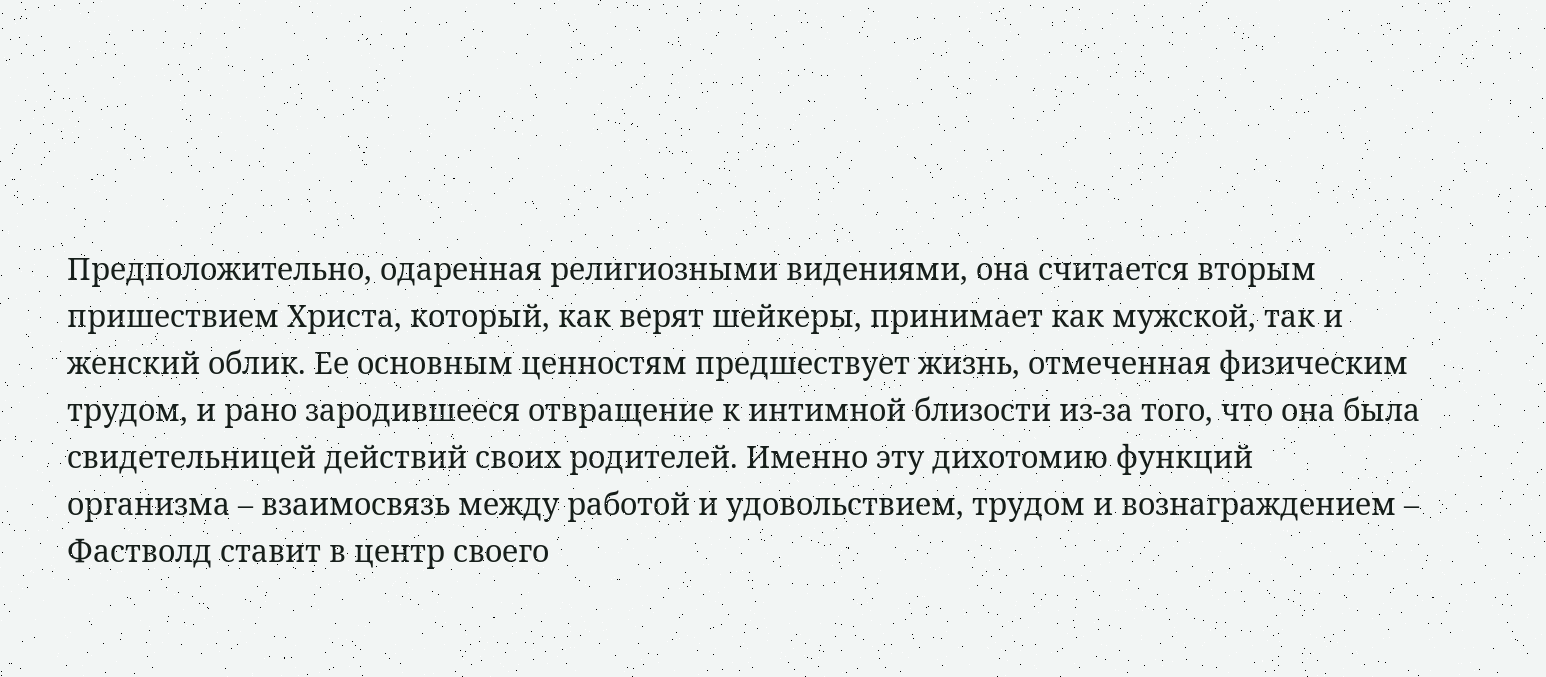Предположительно, одаренная религиозными видениями, она считается вторым пришествием Христа, который, как верят шейкеры, принимает как мужской, так и женский облик. Ее основным ценностям предшествует жизнь, отмеченная физическим трудом, и рано зародившееся отвращение к интимной близости из-за того, что она была свидетельницей действий своих родителей. Именно эту дихотомию функций организма – взаимосвязь между работой и удовольствием, трудом и вознаграждением – Фастволд ставит в центр своего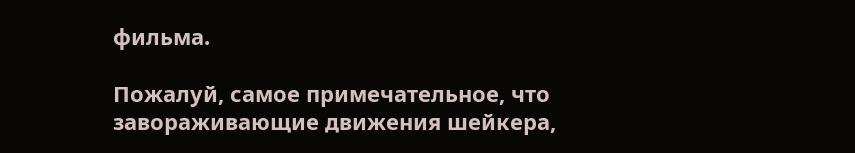фильма.

Пожалуй, самое примечательное, что завораживающие движения шейкера,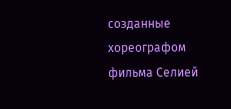созданные хореографом фильма Селией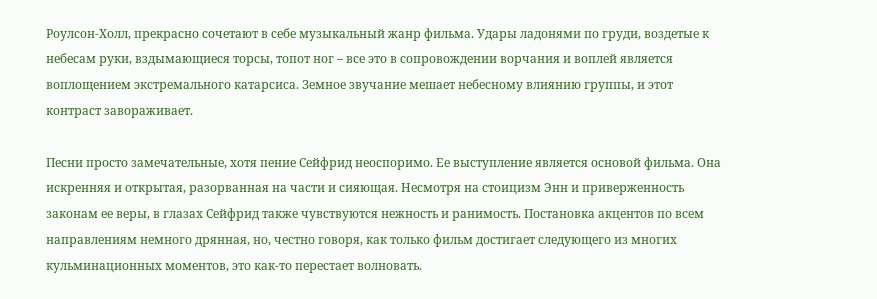Роулсон-Холл, прекрасно сочетают в себе музыкальный жанр фильма. Удары ладонями по груди, воздетые к небесам руки, вздымающиеся торсы, топот ног – все это в сопровождении ворчания и воплей является воплощением экстремального катарсиса. Земное звучание мешает небесному влиянию группы, и этот контраст завораживает.

Песни просто замечательные, хотя пение Сейфрид неоспоримо. Ее выступление является основой фильма. Она искренняя и открытая, разорванная на части и сияющая. Несмотря на стоицизм Энн и приверженность законам ее веры, в глазах Сейфрид также чувствуются нежность и ранимость. Постановка акцентов по всем направлениям немного дрянная, но, честно говоря, как только фильм достигает следующего из многих кульминационных моментов, это как-то перестает волновать.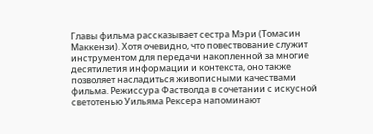Главы фильма рассказывает сестра Мэри (Томасин Маккензи). Хотя очевидно, что повествование служит инструментом для передачи накопленной за многие десятилетия информации и контекста, оно также позволяет насладиться живописными качествами фильма. Режиссура Фастволда в сочетании с искусной светотенью Уильяма Рексера напоминают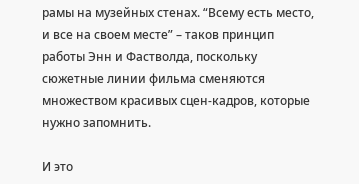рамы на музейных стенах. “Всему есть место, и все на своем месте” – таков принцип работы Энн и Фастволда, поскольку сюжетные линии фильма сменяются множеством красивых сцен-кадров, которые нужно запомнить.

И это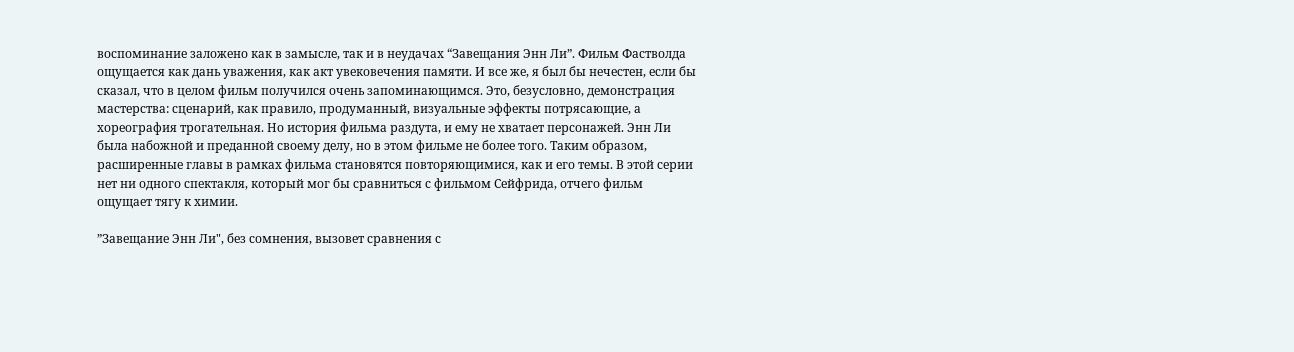воспоминание заложено как в замысле, так и в неудачах “Завещания Энн Ли”. Фильм Фастволда ощущается как дань уважения, как акт увековечения памяти. И все же, я был бы нечестен, если бы сказал, что в целом фильм получился очень запоминающимся. Это, безусловно, демонстрация мастерства: сценарий, как правило, продуманный, визуальные эффекты потрясающие, а хореография трогательная. Но история фильма раздута, и ему не хватает персонажей. Энн Ли была набожной и преданной своему делу, но в этом фильме не более того. Таким образом, расширенные главы в рамках фильма становятся повторяющимися, как и его темы. В этой серии нет ни одного спектакля, который мог бы сравниться с фильмом Сейфрида, отчего фильм ощущает тягу к химии.

”Завещание Энн Ли", без сомнения, вызовет сравнения с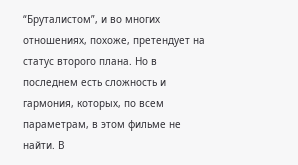“Бруталистом”, и во многих отношениях, похоже, претендует на статус второго плана. Но в последнем есть сложность и гармония, которых, по всем параметрам, в этом фильме не найти. В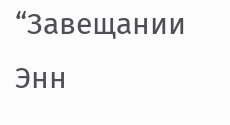“Завещании Энн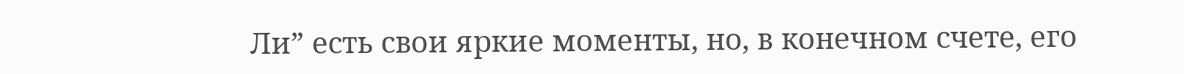Ли” есть свои яркие моменты, но, в конечном счете, его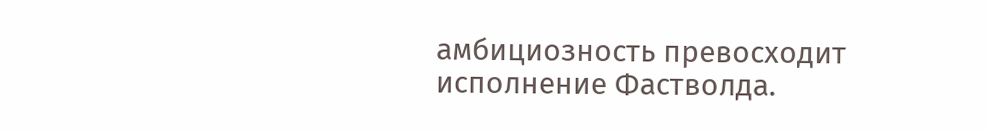амбициозность превосходит исполнение Фастволда.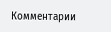Комментарии